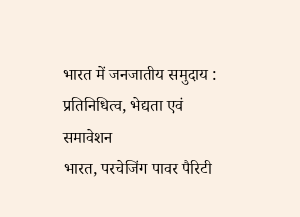भारत में जनजातीय समुदाय : प्रतिनिधित्व, भेद्यता एवं समावेशन
भारत, परचेजिंग पावर पैरिटी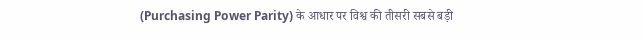(Purchasing Power Parity) के आधार पर विश्व की तीसरी सबसे बड़ी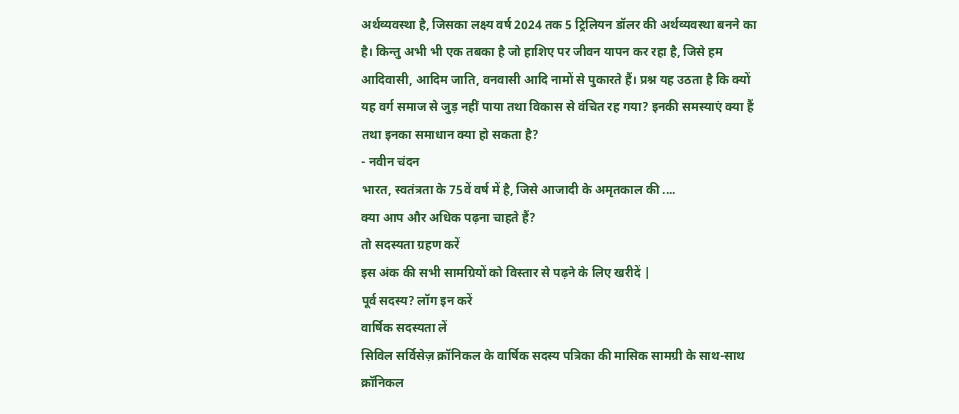अर्थव्यवस्था है, जिसका लक्ष्य वर्ष 2024 तक 5 ट्रिलियन डॉलर की अर्थव्यवस्था बनने का है। किन्तु अभी भी एक तबका है जो हाशिए पर जीवन यापन कर रहा है, जिसे हम आदिवासी, आदिम जाति, वनवासी आदि नामों से पुकारते हैं। प्रश्न यह उठता है कि क्यों यह वर्ग समाज से जुड़ नहीं पाया तथा विकास से वंचित रह गया? इनकी समस्याएं क्या हैं तथा इनका समाधान क्या हो सकता है?
- नवीन चंदन
भारत, स्वतंत्रता के 75वें वर्ष में है, जिसे आजादी के अमृतकाल की ....
क्या आप और अधिक पढ़ना चाहते हैं?
तो सदस्यता ग्रहण करें
इस अंक की सभी सामग्रियों को विस्तार से पढ़ने के लिए खरीदें |
पूर्व सदस्य? लॉग इन करें
वार्षिक सदस्यता लें
सिविल सर्विसेज़ क्रॉनिकल के वार्षिक सदस्य पत्रिका की मासिक सामग्री के साथ-साथ क्रॉनिकल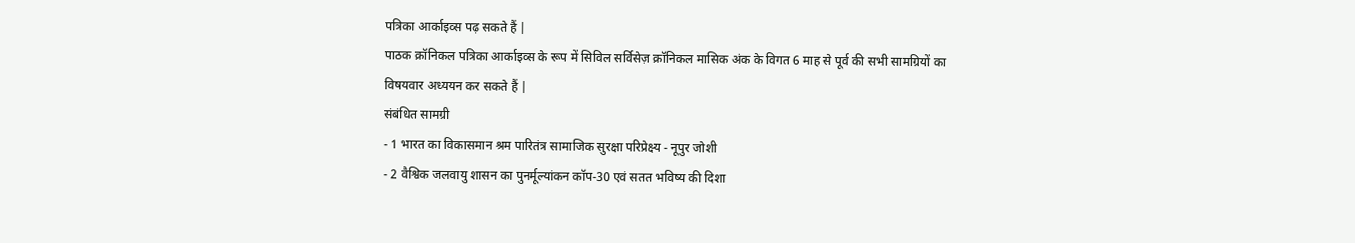पत्रिका आर्काइव्स पढ़ सकते हैं |
पाठक क्रॉनिकल पत्रिका आर्काइव्स के रूप में सिविल सर्विसेज़ क्रॉनिकल मासिक अंक के विगत 6 माह से पूर्व की सभी सामग्रियों का विषयवार अध्ययन कर सकते हैं |
संबंधित सामग्री
- 1 भारत का विकासमान श्रम पारितंत्र सामाजिक सुरक्षा परिप्रेक्ष्य - नूपुर जोशी
- 2 वैश्विक जलवायु शासन का पुनर्मूल्यांकन कॉप-30 एवं सतत भविष्य की दिशा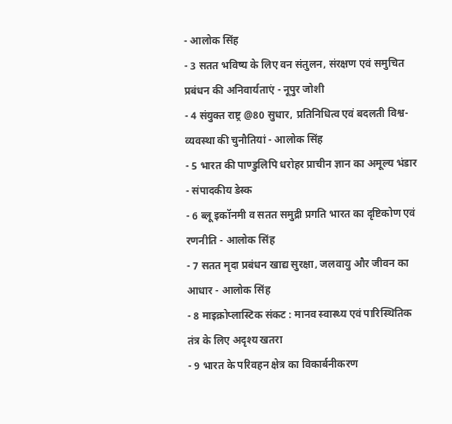- आलोक सिंह
- 3 सतत भविष्य के लिए वन संतुलन, संरक्षण एवं समुचित प्रबंधन की अनिवार्यताएं - नूपुर जोशी
- 4 संयुक्त राष्ट्र @80 सुधार, प्रतिनिधित्व एवं बदलती विश्व-व्यवस्था की चुनौतियां - आलोक सिंह
- 5 भारत की पाण्डुलिपि धरोहर प्राचीन ज्ञान का अमूल्य भंडार - संपादकीय डेस्क
- 6 ब्लू इकॉनमी व सतत समुद्री प्रगति भारत का दृष्टिकोण एवं रणनीति - आलोक सिंह
- 7 सतत मृदा प्रबंधन खाद्य सुरक्षा, जलवायु और जीवन का आधार - आलोक सिंह
- 8 माइक्रोप्लास्टिक संकट : मानव स्वास्थ्य एवं पारिस्थितिक तंत्र के लिए अदृश्य खतरा
- 9 भारत के परिवहन क्षेत्र का विकार्बनीकरण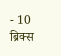- 10 ब्रिक्स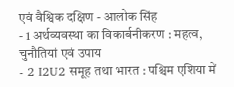एवं वैश्विक दक्षिण - आलोक सिंह
- 1 अर्थव्यवस्था का विकार्बनीकरण : महत्व, चुनौतियां एवं उपाय
- 2 I2U2 समूह तथा भारत : पश्चिम एशिया में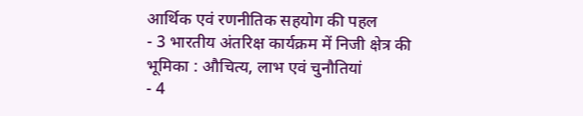आर्थिक एवं रणनीतिक सहयोग की पहल
- 3 भारतीय अंतरिक्ष कार्यक्रम में निजी क्षेत्र की भूमिका : औचित्य, लाभ एवं चुनौतियां
- 4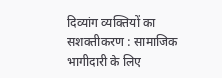दिव्यांग व्यक्तियों का सशक्तीकरण : सामाजिक भागीदारी के लिए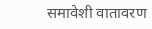समावेशी वातावरण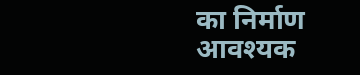का निर्माण आवश्यक